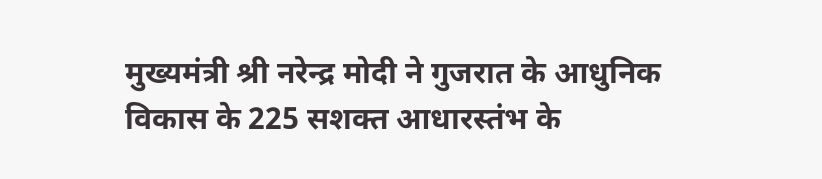मुख्यमंत्री श्री नरेन्द्र मोदी ने गुजरात के आधुनिक विकास के 225 सशक्त आधारस्तंभ के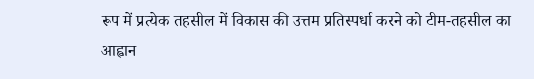रूप में प्रत्येक तहसील में विकास की उत्तम प्रतिस्पर्धा करने को टीम-तहसील का आह्वान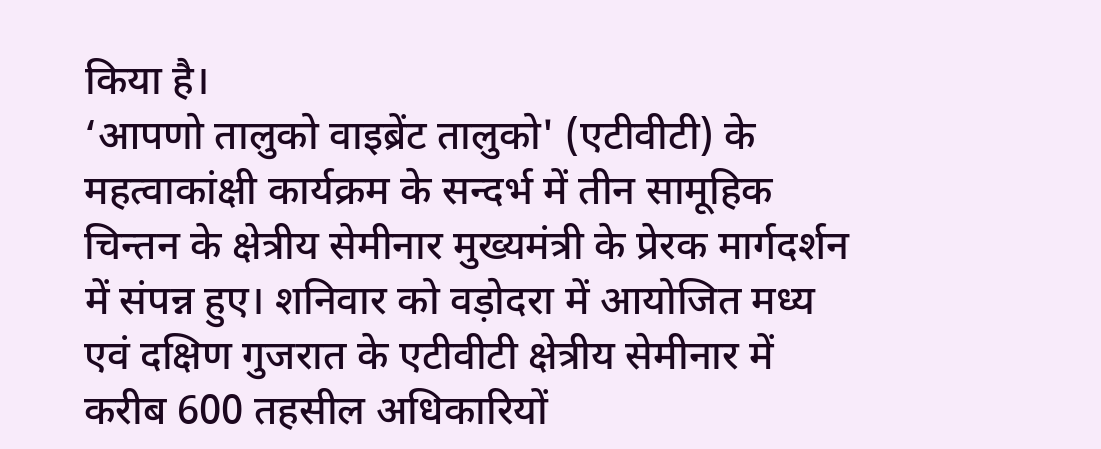किया है।
‘आपणो तालुको वाइब्रेंट तालुको' (एटीवीटी) के महत्वाकांक्षी कार्यक्रम के सन्दर्भ में तीन सामूहिक चिन्तन के क्षेत्रीय सेमीनार मुख्यमंत्री के प्रेरक मार्गदर्शन में संपन्न हुए। शनिवार को वड़ोदरा में आयोजित मध्य एवं दक्षिण गुजरात के एटीवीटी क्षेत्रीय सेमीनार में करीब 600 तहसील अधिकारियों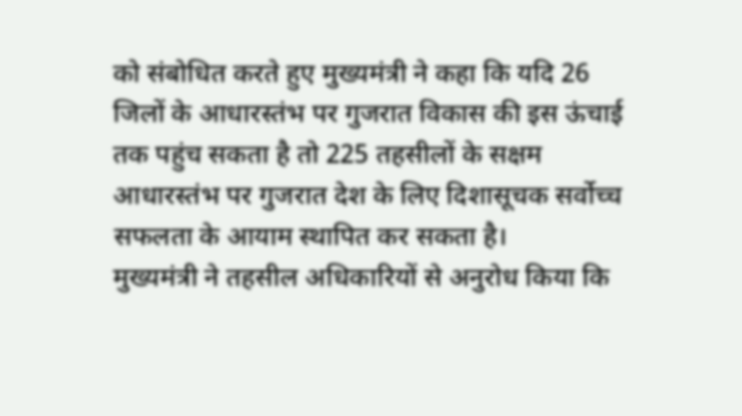को संबोधित करते हुए मुख्यमंत्री ने कहा कि यदि 26 जिलों के आधारस्तंभ पर गुजरात विकास की इस ऊंचाई तक पहुंच सकता है तो 225 तहसीलों के सक्षम आधारस्तंभ पर गुजरात देश के लिए दिशासूचक सर्वोच्च सफलता के आयाम स्थापित कर सकता है।
मुख्यमंत्री ने तहसील अधिकारियों से अनुरोध किया कि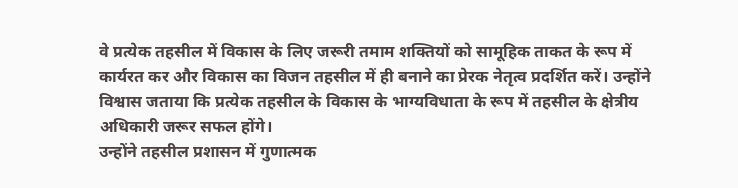वे प्रत्येक तहसील में विकास के लिए जरूरी तमाम शक्तियों को सामूहिक ताकत के रूप में कार्यरत कर और विकास का विजन तहसील में ही बनाने का प्रेरक नेतृत्व प्रदर्शित करें। उन्होंने विश्वास जताया कि प्रत्येक तहसील के विकास के भाग्यविधाता के रूप में तहसील के क्षेत्रीय अधिकारी जरूर सफल होंगे।
उन्होंने तहसील प्रशासन में गुणात्मक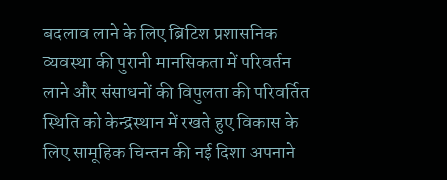बदलाव लाने के लिए ब्रिटिश प्रशासनिक व्यवस्था की पुरानी मानसिकता में परिवर्तन लाने और संसाधनों की विपुलता की परिवर्तित स्थिति को केन्द्रस्थान में रखते हुए विकास के लिए सामूहिक चिन्तन की नई दिशा अपनाने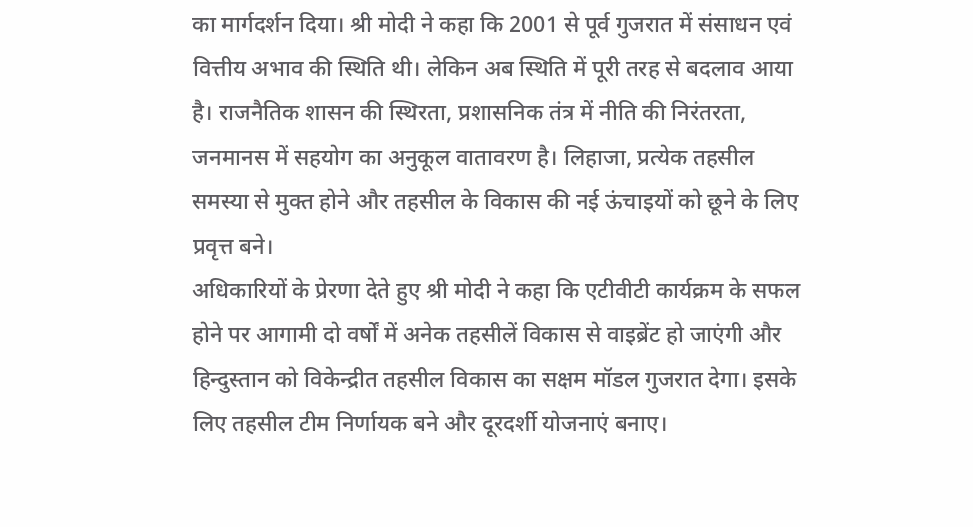का मार्गदर्शन दिया। श्री मोदी ने कहा कि 2001 से पूर्व गुजरात में संसाधन एवं वित्तीय अभाव की स्थिति थी। लेकिन अब स्थिति में पूरी तरह से बदलाव आया है। राजनैतिक शासन की स्थिरता, प्रशासनिक तंत्र में नीति की निरंतरता, जनमानस में सहयोग का अनुकूल वातावरण है। लिहाजा, प्रत्येक तहसील समस्या से मुक्त होने और तहसील के विकास की नई ऊंचाइयों को छूने के लिए प्रवृत्त बने।
अधिकारियों के प्रेरणा देते हुए श्री मोदी ने कहा कि एटीवीटी कार्यक्रम के सफल होने पर आगामी दो वर्षों में अनेक तहसीलें विकास से वाइब्रेंट हो जाएंगी और हिन्दुस्तान को विकेन्द्रीत तहसील विकास का सक्षम मॉडल गुजरात देगा। इसके लिए तहसील टीम निर्णायक बने और दूरदर्शी योजनाएं बनाए।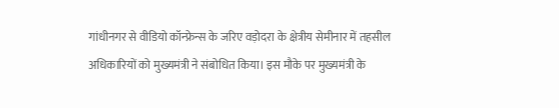गांधीनगर से वीडियो कॉन्फ्रेन्स के जरिए वड़ोदरा के क्षेत्रीय सेमीनार में तहसील अधिकारियों को मुख्यमंत्री ने संबोधित किया। इस मौके पर मुख्यमंत्री के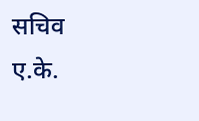सचिव ए.के.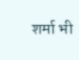शर्मा भी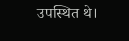उपस्थित थे।